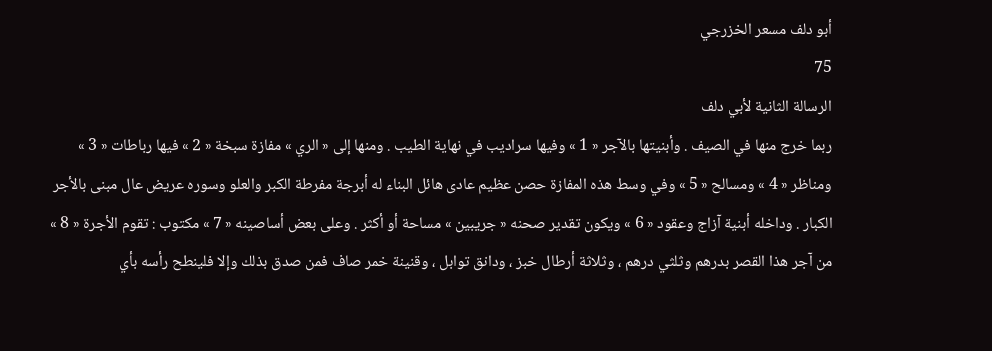أبو دلف مسعر الخزرجي
75
الرسالة الثانية لأبي دلف
ربما خرج منها في الصيف . وأبنيتها بالآجر « 1 » وفيها سراديب في نهاية الطيب . ومنها إلى « الري » مفازة سبخة « 2 » فيها رباطات « 3 » ومناظر « 4 » ومسالح « 5 » وفي وسط هذه المفازة حصن عظيم عادى هائل البناء له أبرجة مفرطة الكبر والعلو وسوره عريض عال مبنى بالأجر الكبار . وداخله أبنية آزاج وعقود « 6 » ويكون تقدير صحنه « جريبين » مساحة أو أكثر . وعلى بعض أساصينه « 7 » مكتوب : تقوم الأجرة « 8 » من آجر هذا القصر بدرهم وثلثي درهم ، وثلاثة أرطال خبز ، ودانق توابل ، وقنينة خمر صاف فمن صدق بذلك وإلا فلينطح رأسه بأي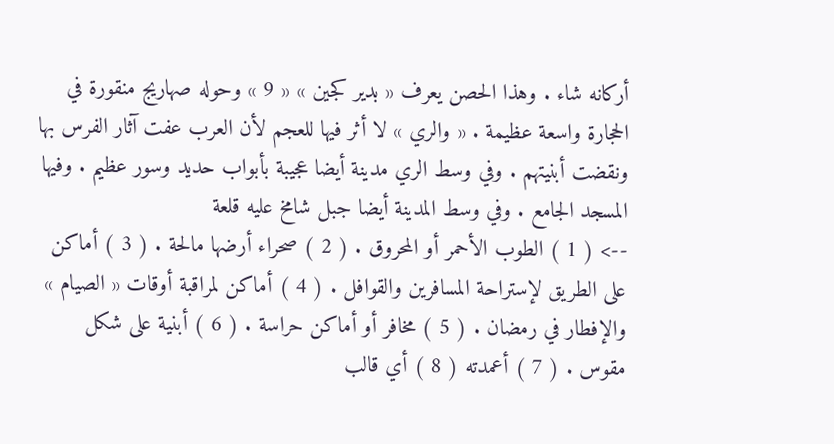أركانه شاء . وهذا الحصن يعرف « بدير كجين » « 9 » وحوله صهاريج منقورة في الحجارة واسعة عظيمة . « والري » لا أثر فيها للعجم لأن العرب عفت آثار الفرس بها ونقضت أبنيتهم . وفي وسط الري مدينة أيضا عجيبة بأبواب حديد وسور عظيم . وفيها المسجد الجامع . وفي وسط المدينة أيضا جبل شامخ عليه قلعة
--> ( 1 ) الطوب الأحمر أو المحروق . ( 2 ) صحراء أرضها مالحة . ( 3 ) أماكن على الطريق لإستراحة المسافرين والقوافل . ( 4 ) أماكن لمراقبة أوقات « الصيام » والإفطار في رمضان . ( 5 ) مخافر أو أماكن حراسة . ( 6 ) أبنية على شكل مقوس . ( 7 ) أعمدته ( 8 ) أي قالب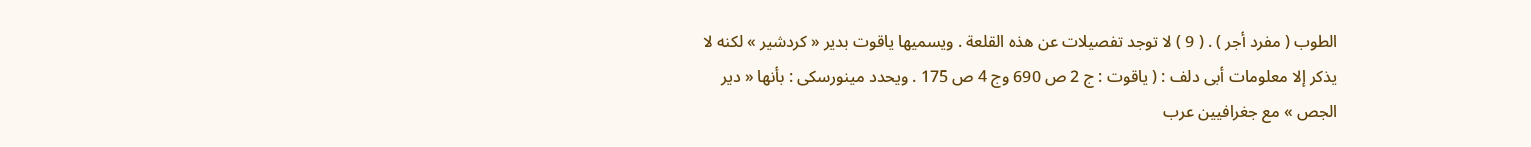الطوب ( مفرد أجر ) . ( 9 ) لا توجد تفصيلات عن هذه القلعة . ويسميها ياقوت بدير « كردشير » لكنه لا يذكر إلا معلومات أبى دلف : ( ياقوت : ج 2 ص 690 وج 4 ص 175 . ويحدد مينورسكى : بأنها « دير الجص » مع جغرافيين عرب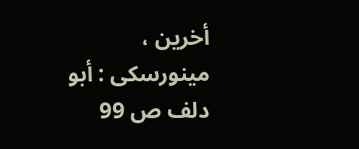أخرين ، مينورسكى : أبو دلف ص 99